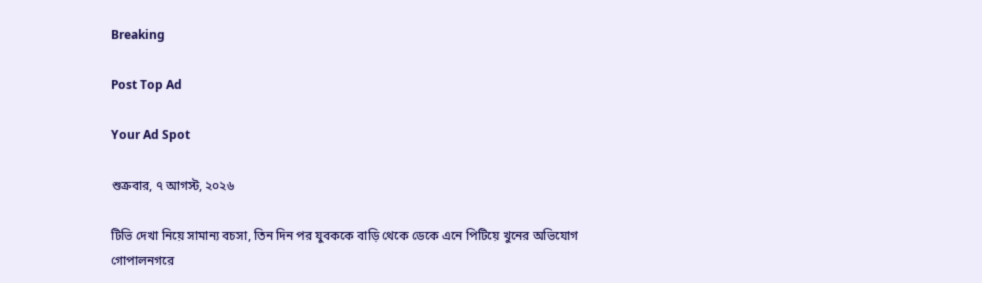Breaking

Post Top Ad

Your Ad Spot

শুক্রবার, ৭ আগস্ট, ২০২৬

টিভি দেখা নিয়ে সামান্য বচসা, তিন দিন পর যুবককে বাড়ি থেকে ডেকে এনে পিটিয়ে খুনের অভিযোগ গোপালনগরে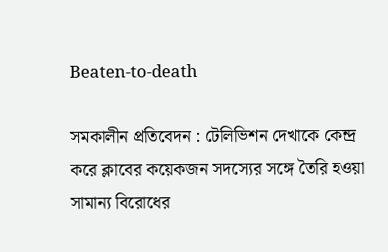Beaten-to-death

সমকালীন প্রতিবেদন : টেলিভিশন দেখাকে কেন্দ্র করে ক্লাবের কয়েকজন সদস্যের সঙ্গে তৈরি হওয়া সামান্য বিরোধের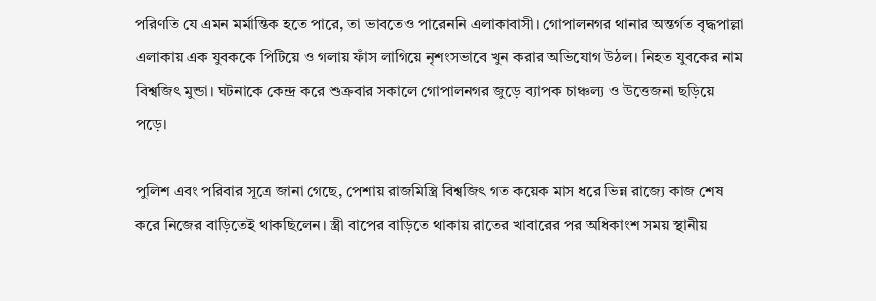পরিণতি যে এমন মর্মান্তিক হতে পারে, তা ভাবতেও পারেননি এলাকাবাসী। গোপালনগর থানার অন্তর্গত বৃদ্ধপাল্লা এলাকায় এক যুবককে পিটিয়ে ও গলায় ফাঁস লাগিয়ে নৃশংসভাবে খুন করার অভিযোগ উঠল। নিহত যুবকের নাম বিশ্বজিৎ মুন্ডা। ঘটনাকে কেন্দ্র করে শুক্রবার সকালে গোপালনগর জুড়ে ব্যাপক চাঞ্চল্য ও উত্তেজনা ছড়িয়ে পড়ে।

পুলিশ এবং পরিবার সূত্রে জানা গেছে, পেশায় রাজমিস্ত্রি বিশ্বজিৎ গত কয়েক মাস ধরে ভিন্ন রাজ্যে কাজ শেষ করে নিজের বাড়িতেই থাকছিলেন। স্ত্রী বাপের বাড়িতে থাকায় রাতের খাবারের পর অধিকাংশ সময় স্থানীয়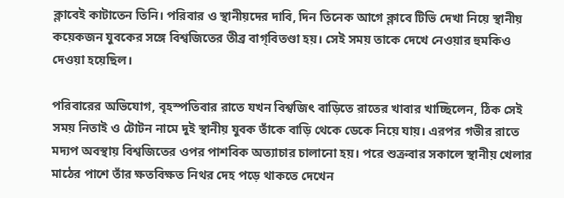ক্লাবেই কাটাতেন তিনি। পরিবার ও স্থানীয়দের দাবি, দিন তিনেক আগে ক্লাবে টিভি দেখা নিয়ে স্থানীয় কয়েকজন যুবকের সঙ্গে বিশ্বজিতের তীব্র বাগ্‌বিতণ্ডা হয়। সেই সময় তাকে দেখে নেওয়ার হুমকিও দেওয়া হয়েছিল।

পরিবারের অভিযোগ, বৃহস্পতিবার রাতে যখন বিশ্বজিৎ বাড়িতে রাতের খাবার খাচ্ছিলেন, ঠিক সেই সময় নিতাই ও টোটন নামে দুই স্থানীয় যুবক তাঁকে বাড়ি থেকে ডেকে নিয়ে যায়। এরপর গভীর রাতে মদ্যপ অবস্থায় বিশ্বজিতের ওপর পাশবিক অত্যাচার চালানো হয়। পরে শুক্রবার সকালে স্থানীয় খেলার মাঠের পাশে তাঁর ক্ষতবিক্ষত নিথর দেহ পড়ে থাকতে দেখেন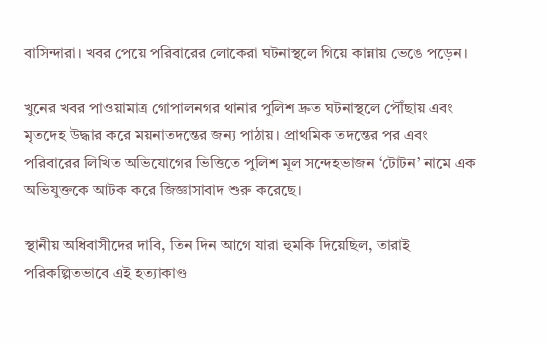বাসিন্দারা। খবর পেয়ে পরিবারের লোকেরা ঘটনাস্থলে গিয়ে কান্নায় ভেঙে পড়েন।

খুনের খবর পাওয়ামাত্র গোপালনগর থানার পুলিশ দ্রুত ঘটনাস্থলে পৌঁছায় এবং মৃতদেহ উদ্ধার করে ময়নাতদন্তের জন্য পাঠায়। প্রাথমিক তদন্তের পর এবং পরিবারের লিখিত অভিযোগের ভিত্তিতে পুলিশ মূল সন্দেহভাজন ‘টোটন’ নামে এক অভিযুক্তকে আটক করে জিজ্ঞাসাবাদ শুরু করেছে।

স্থানীয় অধিবাসীদের দাবি, তিন দিন আগে যারা হুমকি দিয়েছিল, তারাই পরিকল্পিতভাবে এই হত্যাকাণ্ড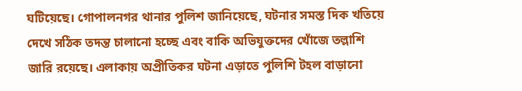ঘটিয়েছে। গোপালনগর থানার পুলিশ জানিয়েছে, ঘটনার সমস্ত দিক খতিয়ে দেখে সঠিক তদন্ত চালানো হচ্ছে এবং বাকি অভিযুক্তদের খোঁজে তল্লাশি জারি রয়েছে। এলাকায় অপ্রীতিকর ঘটনা এড়াতে পুলিশি টহল বাড়ানো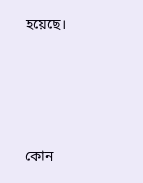হয়েছে।‌




কোন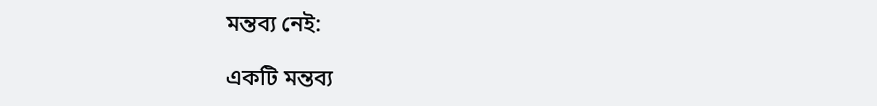মন্তব্য নেই:

একটি মন্তব্য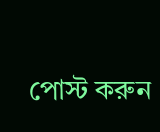পোস্ট করুন